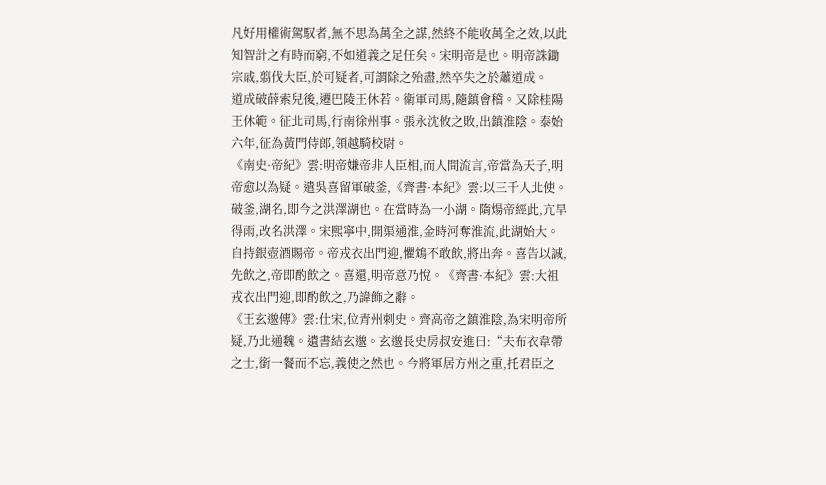凡好用權術駕馭者,無不思為萬全之謀,然終不能收萬全之效,以此知智計之有時而窮,不如道義之足任矣。宋明帝是也。明帝誅鋤宗戚,翦伐大臣,於可疑者,可謂除之殆盡,然卒失之於蕭道成。
道成破薛索兒後,遷巴陵王休若。衛軍司馬,隨鎮會稽。又除桂陽王休範。征北司馬,行南徐州事。張永沈攸之敗,出鎮淮陰。泰始六年,征為黃門侍郎,領越騎校尉。
《南史·帝紀》雲:明帝嫌帝非人臣相,而人間流言,帝當為天子,明帝愈以為疑。遣吳喜留軍破釜,《齊書·本紀》雲:以三千人北使。破釜,湖名,即今之洪澤湖也。在當時為一小湖。隋煬帝經此,亢旱得雨,改名洪澤。宋熙寧中,開渠通淮,金時河奪淮流,此湖始大。自持銀壺酒賜帝。帝戎衣出門迎,懼鴆不敢飲,將出奔。喜告以誠,先飲之,帝即酌飲之。喜還,明帝意乃悅。《齊書·本紀》雲:大祖戎衣出門迎,即酌飲之,乃諱飾之辭。
《王玄邈傳》雲:仕宋,位青州刺史。齊高帝之鎮淮陰,為宋明帝所疑,乃北通魏。遺書結玄邈。玄邈長史房叔安進曰:“夫布衣韋帶之士,銜一餐而不忘,義使之然也。今將軍居方州之重,托君臣之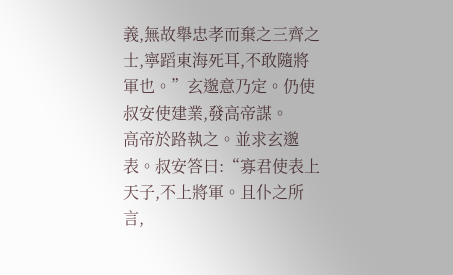義,無故舉忠孝而棄之三齊之士,寧蹈東海死耳,不敢隨將軍也。”玄邈意乃定。仍使叔安使建業,發高帝謀。
高帝於路執之。並求玄邈表。叔安答曰:“寡君使表上天子,不上將軍。且仆之所言,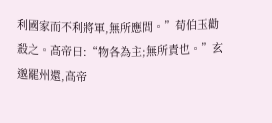利國家而不利將軍,無所應問。”荀伯玉勸殺之。高帝曰:“物各為主;無所責也。”玄邈罷州還,高帝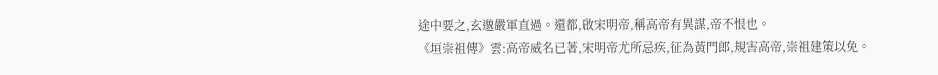途中要之,玄邈嚴軍直過。還都,啟宋明帝,稱高帝有異謀,帝不恨也。
《垣崇祖傳》雲:高帝威名已著,宋明帝尤所忌疾,征為黃門郎,規害高帝,崇祖建策以免。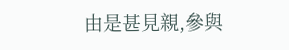由是甚見親,參與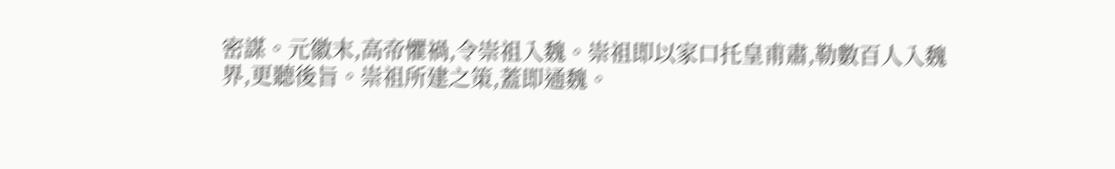密謀。元徽末,高帝懼禍,令崇祖入魏。崇祖即以家口托皇甫肅,勒數百人入魏界,更聽後旨。崇祖所建之策,蓋即通魏。